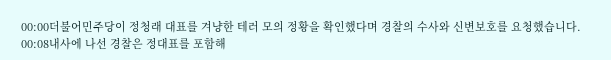00:00더불어민주당이 정청래 대표를 겨냥한 테러 모의 정황을 확인했다며 경찰의 수사와 신변보호를 요청했습니다.
00:08내사에 나선 경찰은 정대표를 포함해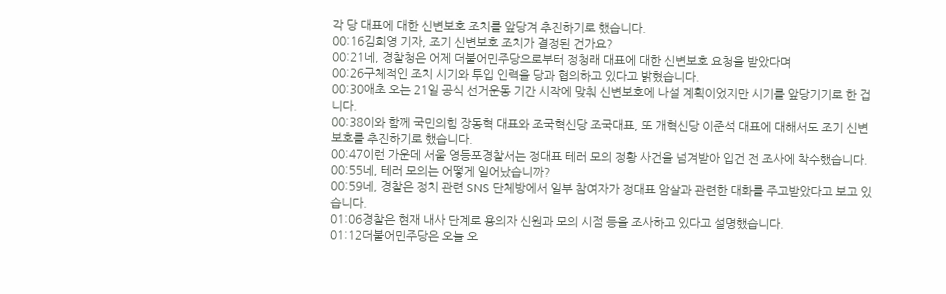각 당 대표에 대한 신변보호 조치를 앞당겨 추진하기로 했습니다.
00:16김희영 기자, 조기 신변보호 조치가 결정된 건가요?
00:21네, 경찰청은 어제 더불어민주당으로부터 정청래 대표에 대한 신변보호 요청을 받았다며
00:26구체적인 조치 시기와 투입 인력을 당과 협의하고 있다고 밝혔습니다.
00:30애초 오는 21일 공식 선거운동 기간 시작에 맞춰 신변보호에 나설 계획이었지만 시기를 앞당기기로 한 겁니다.
00:38이와 함께 국민의힘 장동혁 대표와 조국혁신당 조국대표, 또 개혁신당 이준석 대표에 대해서도 조기 신변보호를 추진하기로 했습니다.
00:47이런 가운데 서울 영등포경찰서는 정대표 테러 모의 정황 사건을 넘겨받아 입건 전 조사에 착수했습니다.
00:55네, 테러 모의는 어떻게 일어났습니까?
00:59네, 경찰은 정치 관련 SNS 단체방에서 일부 참여자가 정대표 암살과 관련한 대화를 주고받았다고 보고 있습니다.
01:06경찰은 현재 내사 단계로 용의자 신원과 모의 시점 등을 조사하고 있다고 설명했습니다.
01:12더불어민주당은 오늘 오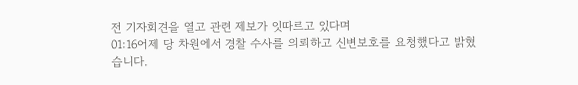전 기자회견을 열고 관련 제보가 잇따르고 있다며
01:16어제 당 차원에서 경찰 수사를 의뢰하고 신변보호를 요청했다고 밝혔습니다.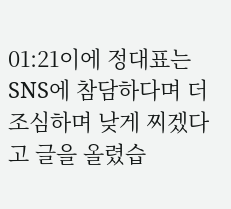01:21이에 정대표는 SNS에 참담하다며 더 조심하며 낮게 찌겠다고 글을 올렸습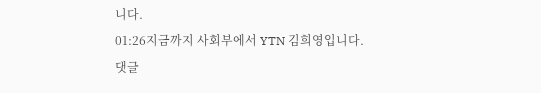니다.
01:26지금까지 사회부에서 YTN 김희영입니다.
댓글